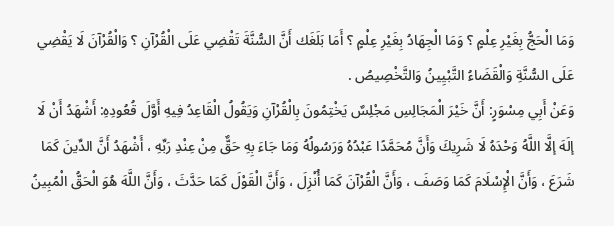وَمَا الْحَجُّ بِغَيْرِ عِلْمٍ ؟ وَمَا الْجِهَادُ بِغَيْرِ عِلْمٍ ؟ أَمَا بَلَغَك أَنَّ السُّنَّةَ تَقْضِي عَلَى الْقُرْآنِ ؟ وَالْقُرْآنَ لَا يَقْضِي عَلَى السُّنَّةِ وَالْقَضَاءُ التَّبْيِينُ وَالتَّخْصِيصُ .
وَعَنْ أَبِي مِسْوَرٍ: أَنَّ خَيْرَ الْمَجَالِسِ مَجْلِسٌ يَخْتِمُونَ بِالْقُرْآنِ وَيَقُولُ الْقَاعِدُ فِيهِ أَوَّلَ قُعُودِهِ: أَشْهَدُ أَنْ لَا إلَهَ إلَّا اللَّهُ وَحْدَهُ لَا شَرِيكَ وَأَنَّ مُحَمَّدًا عَبْدُهُ وَرَسُولُهُ وَمَا جَاءَ بِهِ حَقٌّ مِنْ عِنْدِ رَبِّهِ ، أَشْهَدُ أَنَّ الدِّينَ كَمَا شَرَعَ ، وَأَنَّ الْإِسْلَامَ كَمَا وَصَفَ ، وَأَنَّ الْقُرْآنَ كَمَا أُنْزِلَ ، وَأَنَّ الْقَوْلَ كَمَا حَدَّثَ ، وَأَنَّ اللَّهَ هُوَ الْحَقُّ الْمُبِينُ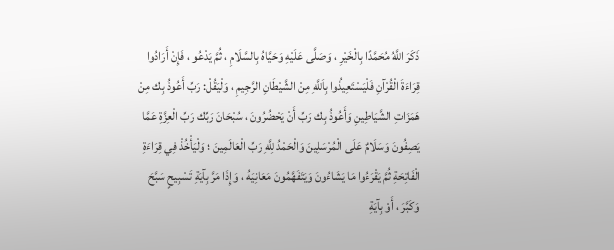ذَكَرَ اللَّهُ مُحَمَّدًا بِالْخَيْرِ ، وَصَلَّى عَلَيْهِ وَحَيَّاهُ بِالسَّلَامِ ، ثُمَّ يَدْعُو ، فَإِنْ أَرَادُوا قِرَاءَةَ الْقُرْآنِ فَلْيَسْتَعِيذُوا بِاَللَّهِ مِنْ الشَّيْطَانِ الرَّجِيمِ ، وَلْيَقُلْ: رَبِّ أَعُوذُ بِك مِنْ هَمَزَاتِ الشَّيَاطِينِ وَأَعُوذُ بِك رَبِّ أَنْ يَحْضُرُونَ ، سُبْحَانَ رَبِّك رَبِّ الْعِزَّةِ عَمَّا يَصِفُونَ وَسَلَامٌ عَلَى الْمُرْسَلِينَ وَالْحَمْدُ لِلَّهِ رَبِّ الْعَالَمِينَ ؛ وَلْيَأْخُذْ فِي قِرَاءَةِ الْفَاتِحَةِ ثُمَّ يَقْرَءُوا مَا يَشَاءُونَ وَيَتَفَهَّمُونَ مَعَانِيَهُ ، وَإِذَا مَرَّ بِآيَةِ تَسْبِيحٍ سَبَّحَ وَكَبَّرَ ، أَوْ بِآيَةِ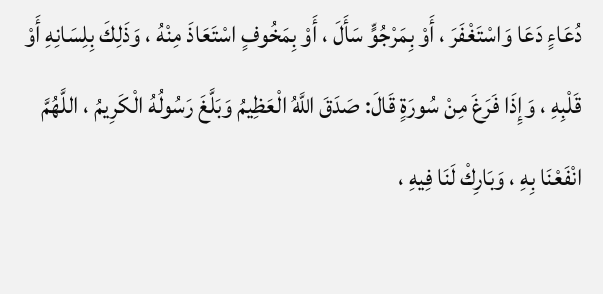دُعَاءٍ دَعَا وَاسْتَغْفَرَ ، أَوْ بِمَرْجُوٍّ سَأَلَ ، أَوْ بِمَخُوفٍ اسْتَعَاذَ مِنْهُ ، وَذَلِكَ بِلِسَانِهِ أَوْ قَلْبِهِ ، وَإِذَا فَرَغَ مِنْ سُورَةٍ قَالَ: صَدَقَ اللَّهُ الْعَظِيمُ وَبَلَّغَ رَسُولُهُ الْكَرِيمُ ، اللَّهُمَّ انْفَعْنَا بِهِ ، وَبَارِكْ لَنَا فِيهِ ،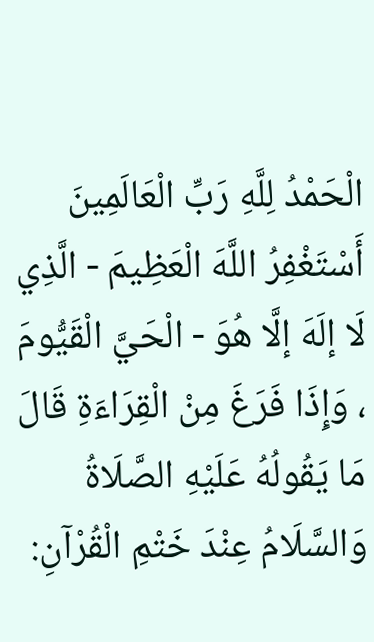الْحَمْدُ لِلَّهِ رَبِّ الْعَالَمِينَ أَسْتَغْفِرُ اللَّهَ الْعَظِيمَ - الَّذِي لَا إلَهَ إلَّا هُوَ - الْحَيَّ الْقَيُّومَ ، وَإِذَا فَرَغَ مِنْ الْقِرَاءَةِ قَالَ مَا يَقُولُهُ عَلَيْهِ الصَّلَاةُ وَالسَّلَامُ عِنْدَ خَتْمِ الْقُرْآنِ: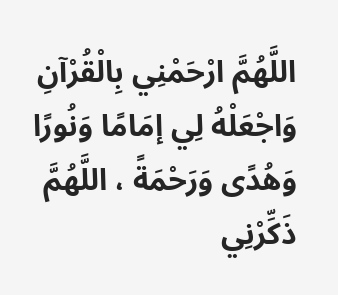اللَّهُمَّ ارْحَمْنِي بِالْقُرْآنِ وَاجْعَلْهُ لِي إمَامًا وَنُورًا وَهُدًى وَرَحْمَةً ، اللَّهُمَّ ذَكِّرْنِي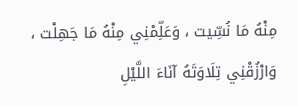مِنْهُ مَا نُسِّيت ، وَعَلِّمْنِي مِنْهُ مَا جَهِلْت ، وَارْزُقْنِي تِلَاوَتَهُ آنَاءَ اللَّيْلِ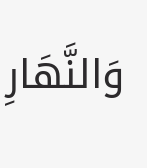وَالنَّهَارِ